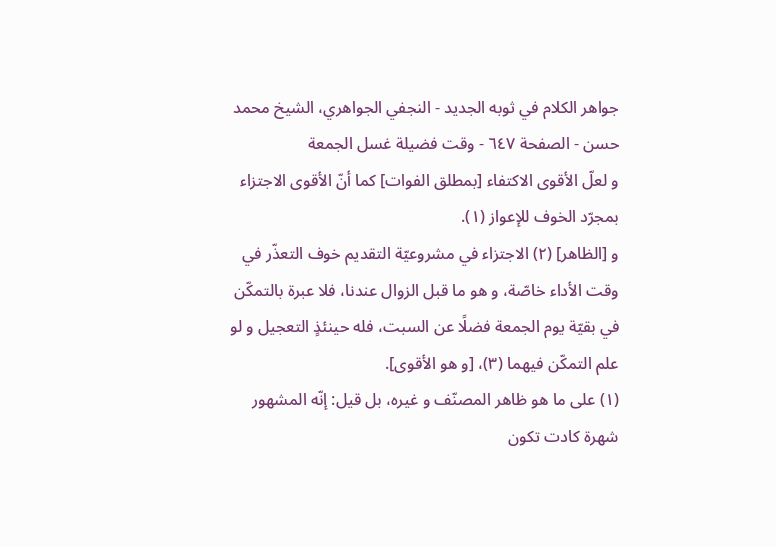جواهر الكلام في ثوبه الجديد - النجفي الجواهري، الشيخ محمد حسن - الصفحة ٦٤٧ - وقت فضيلة غسل الجمعة
و لعلّ الأقوى الاكتفاء [بمطلق الفوات] كما أنّ الأقوى الاجتزاء بمجرّد الخوف للإعواز (١).
و [الظاهر] (٢) الاجتزاء في مشروعيّة التقديم خوف التعذّر في وقت الأداء خاصّة، و هو ما قبل الزوال عندنا، فلا عبرة بالتمكّن في بقيّة يوم الجمعة فضلًا عن السبت، فله حينئذٍ التعجيل و لو علم التمكّن فيهما (٣)، [و هو الأقوى].
(١) على ما هو ظاهر المصنّف و غيره، بل قيل: إنّه المشهور شهرة كادت تكون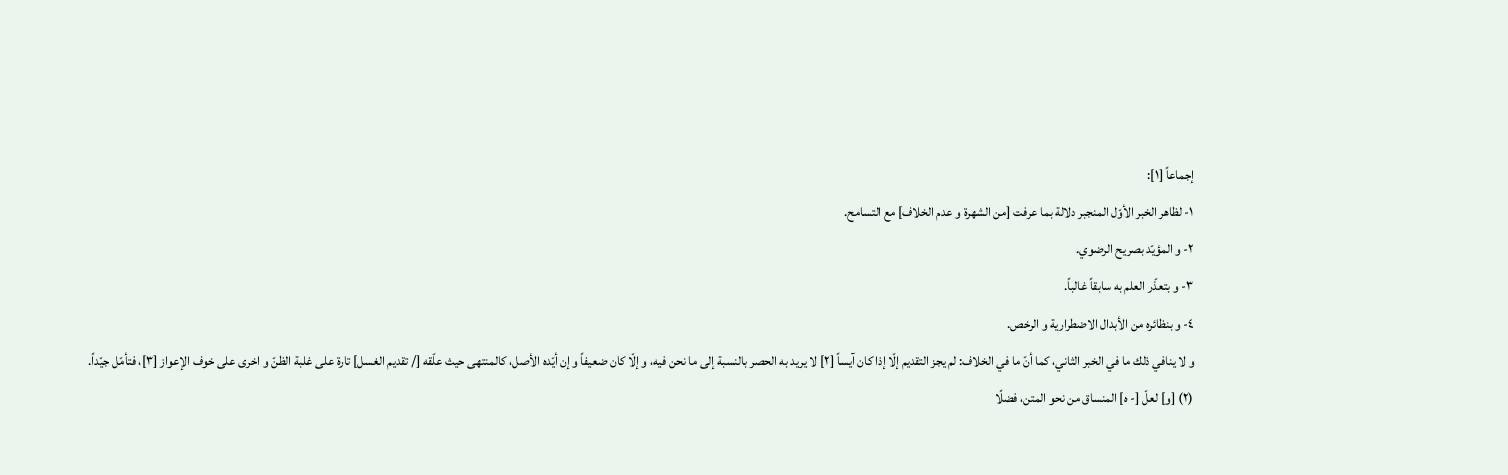إجماعاً [١]:
١- لظاهر الخبر الأوّل المنجبر دلالة بما عرفت [من الشهرة و عدم الخلاف] مع التسامح.
٢- و المؤيّد بصريح الرضوي.
٣- و بتعذّر العلم به سابقاً غالباً.
٤- و بنظائره من الأبدال الاضطرارية و الرخص.
و لا ينافي ذلك ما في الخبر الثاني، كما أنّ ما في الخلاف: لم يجز التقديم إلّا إذا كان آيساً [٢] لا يريد به الحصر بالنسبة إلى ما نحن فيه، و إلّا كان ضعيفاً و إن أيّده الأصل، كالمنتهى حيث علّقه [/ تقديم الغسل] تارة على غلبة الظنّ و اخرى على خوف الإعواز [٣]، فتأمّل جيّداً.
(٢) [و] لعلّ [- ه] المنساق من نحو المتن، فضلًا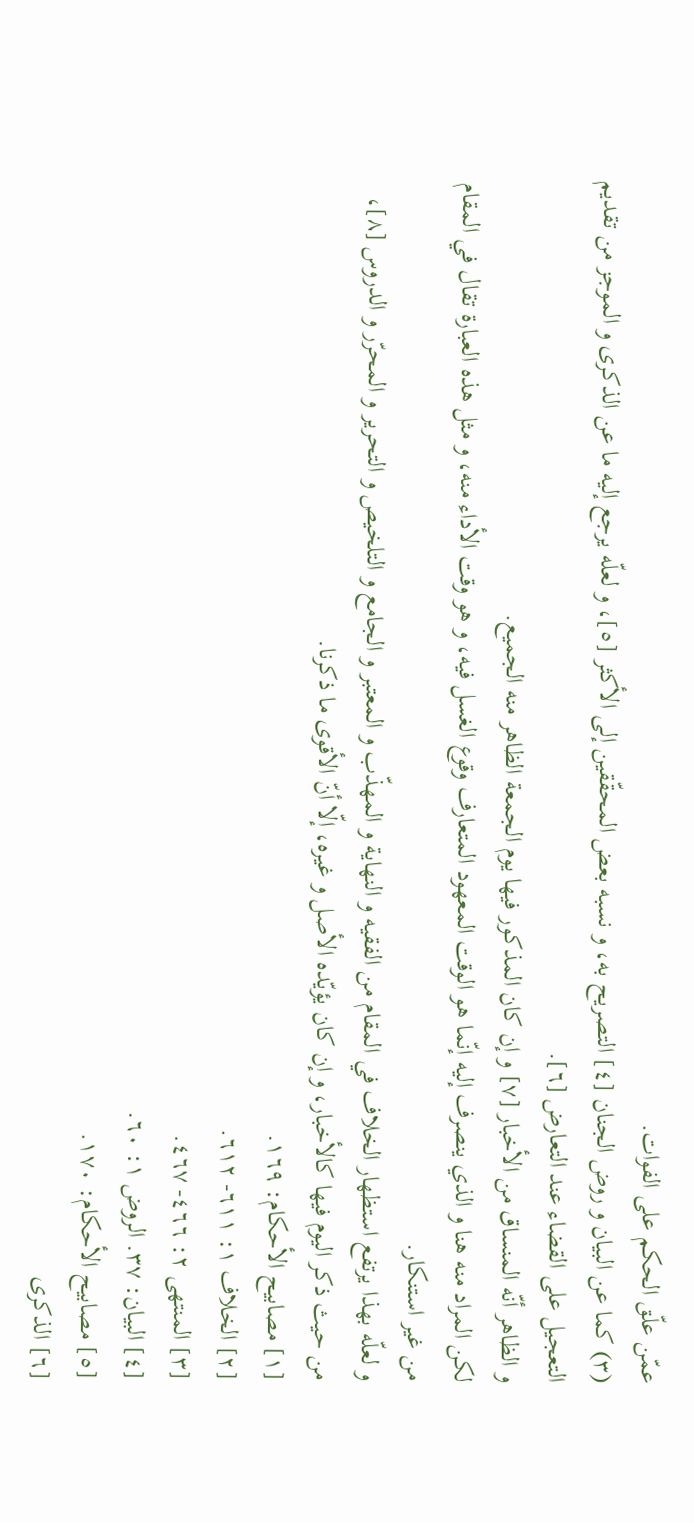عمّن علّق الحكم على الفوات.
(٣) كما عن البيان و روض الجنان [٤] التصريح به، و نسبه بعض المحقّقين إلى الأكثر [٥]، و لعلّه يرجع إليه ما عن الذكرى و الموجز من تقديم التعجيل على القضاء عند التعارض [٦].
و الظاهر أنّه المنساق من الأخبار [٧] و إن كان المذكور فيها يوم الجمعة الظاهر منه الجميع.
لكن المراد منه هنا و الذي ينصرف إليه إنّما هو الوقت المعهود المتعارف وقوع الغسل فيه، و هو وقت الأداء منه، و مثل هذه العبارة تقال في المقام من غير استنكار.
و لعلّه بهذا يرتفع استظهار الخلاف في المقام من الفقيه و النهاية و المهذّب و المعتبر و الجامع و التلخيص و التحرير و المحرّر و الدروس [٨]، من حيث ذكر اليوم فيها كالأخبار، و إن كان يؤيّده الأصل و غيره، إلّا أنّ الأقوى ما ذكرنا.
[١] مصابيح الأحكام: ١٦٩.
[٢] الخلاف ١: ٦١١- ٦١٢.
[٣] المنتهى ٢: ٤٦٦- ٤٦٧.
[٤] البيان: ٣٧. الروض ١: ٦٠.
[٥] مصابيح الأحكام: ١٧٠.
[٦] الذكرى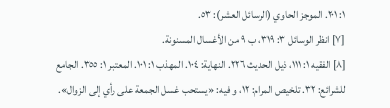١: ٢٠١. الموجز الحاوي (الرسائل العشر): ٥٣.
[٧] انظر الوسائل ٣: ٣١٩، ب ٩ من الأغسال المسنونة.
[٨] الفقيه ١: ١١١، ذيل الحديث ٢٢٦. النهاية: ١٠٤. المهذب ١: ١٠١. المعتبر ١: ٣٥٥. الجامع للشرائع: ٣٢. تلخيص المرام: ١٢، و فيه: «يستحب غسل الجمعة على رأي إلى الزوال».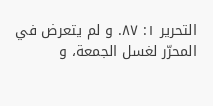التحرير ١: ٨٧. و لم يتعرض في المحرّر لغسل الجمعة، و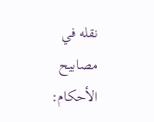نقله في مصابيح الأحكام: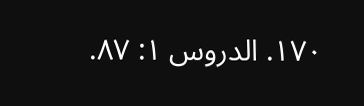١٧٠. الدروس ١: ٨٧.